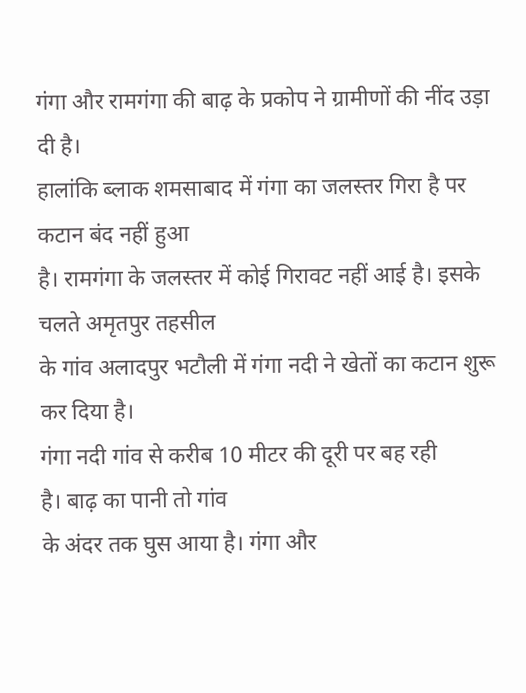गंगा और रामगंगा की बाढ़ के प्रकोप ने ग्रामीणों की नींद उड़ा दी है।
हालांकि ब्लाक शमसाबाद में गंगा का जलस्तर गिरा है पर कटान बंद नहीं हुआ
है। रामगंगा के जलस्तर में कोई गिरावट नहीं आई है। इसके चलते अमृतपुर तहसील
के गांव अलादपुर भटौली में गंगा नदी ने खेतों का कटान शुरू कर दिया है।
गंगा नदी गांव से करीब 10 मीटर की दूरी पर बह रही
है। बाढ़ का पानी तो गांव
के अंदर तक घुस आया है। गंगा और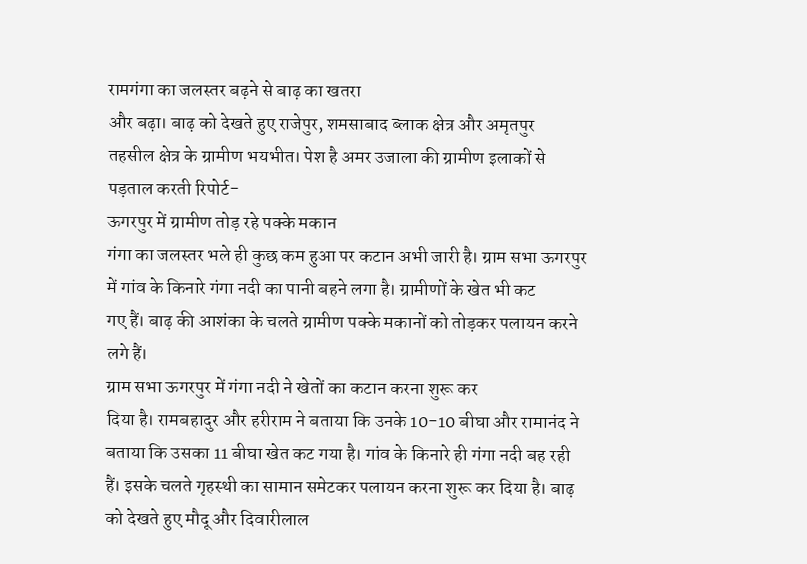रामगंगा का जलस्तर बढ़ने से बाढ़ का खतरा
और बढ़ा। बाढ़ को देखते हुए राजेपुर, शमसाबाद ब्लाक क्षेत्र और अमृतपुर
तहसील क्षेत्र के ग्रामीण भयभीत। पेश है अमर उजाला की ग्रामीण इलाकों से
पड़ताल करती रिपोर्ट-
ऊगरपुर में ग्रामीण तोड़ रहे पक्के मकान
गंगा का जलस्तर भले ही कुछ कम हुआ पर कटान अभी जारी है। ग्राम सभा ऊगरपुर
में गांव के किनारे गंगा नदी का पानी बहने लगा है। ग्रामीणों के खेत भी कट
गए हैं। बाढ़ की आशंका के चलते ग्रामीण पक्के मकानों को तोड़कर पलायन करने
लगे हैं।
ग्राम सभा ऊगरपुर में गंगा नदी ने खेतों का कटान करना शुरू कर
दिया है। रामबहादुर और हरीराम ने बताया कि उनके 10-10 बीघा और रामानंद ने
बताया कि उसका 11 बीघा खेत कट गया है। गांव के किनारे ही गंगा नदी बह रही
हैं। इसके चलते गृहस्थी का सामान समेटकर पलायन करना शुरू कर दिया है। बाढ़
को देखते हुए मौदू और दिवारीलाल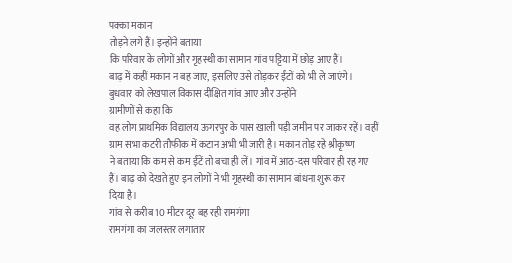पक्का मकान
तोड़ने लगे हैं। इन्होंने बताया
कि परिवार के लोगों और गृहस्थी का सामान गांव पट्टिया में छोड़ आए हैं।
बाढ़ में कहीं मकान न बह जाए, इसलिए उसे तोड़कर ईंटों को भी ले जाएंगे।
बुधवार को लेखपाल विकास दीक्षित गांव आए और उन्होंने
ग्रामीणों से कहा कि
वह लोग प्राथमिक विद्यालय ऊगरपुर के पास खाली पड़ी जमीन पर जाकर रहें। वहीं
ग्राम सभा कटरी तौफीक में कटान अभी भी जारी है। मकान तोड़ रहे श्रीकृष्ण
ने बताया कि कम से कम ईंटें तो बचा ही लें। गांव में आठ-दस परिवार ही रह गए
हैं। बाढ़ को देखते हुए इन लोगों ने भी गृहस्थी का सामान बांधना शुरू कर
दिया है।
गांव से करीब 10 मीटर दूर बह रही रामगंगा
रामगंगा का जलस्तर लगातार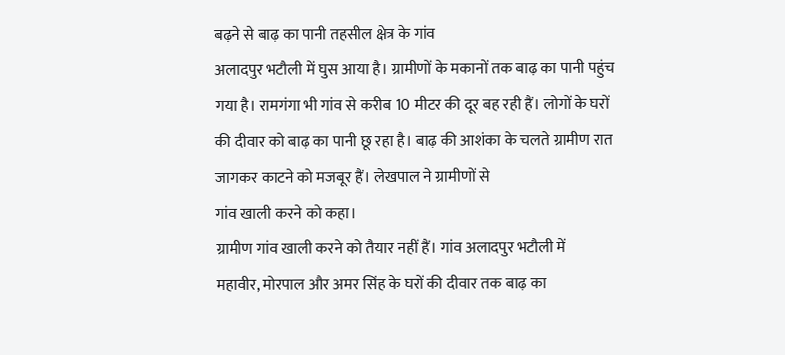बढ़ने से बाढ़ का पानी तहसील क्षेत्र के गांव
अलादपुर भटौली में घुस आया है। ग्रामीणों के मकानों तक बाढ़ का पानी पहुंच
गया है। रामगंगा भी गांव से करीब 10 मीटर की दूर बह रही हैं। लोगों के घरों
की दीवार को बाढ़ का पानी छू रहा है। बाढ़ की आशंका के चलते ग्रामीण रात
जागकर काटने को मजबूर हैं। लेखपाल ने ग्रामीणों से
गांव खाली करने को कहा।
ग्रामीण गांव खाली करने को तैयार नहीं हैं। गांव अलादपुर भटौली में
महावीर, मोरपाल और अमर सिंह के घरों की दीवार तक बाढ़ का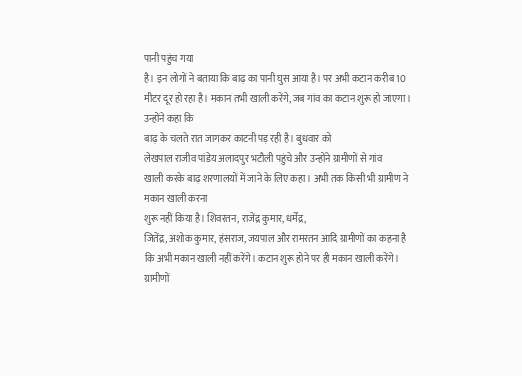पानी पहुंच गया
है। इन लोगों ने बताया कि बाढ़ का पानी घुस आया है। पर अभी कटान करीब 10
मीटर दूर हो रहा है। मकान तभी खाली करेंगे, जब गांव का कटान शुरू हो जाएगा।
उन्होंने कहा कि
बाढ़ के चलते रात जागकर काटनी पड़ रही है। बुधवार को
लेखपाल राजीव पांडेय अलादपुर भटौली पहुंचे और उन्होंने ग्रामीणों से गांव
खाली करके बाढ़ शरणालयों में जाने के लिए कहा। अभी तक किसी भी ग्रामीण ने
मकान खाली करना
शुरू नहीं किया है। शिवरतन, राजेंद्र कुमार, धर्मेंद्र,
जितेंद्र, अशोक कुमार, हंसराज, जयपाल और रामरतन आदि ग्रामीणों का कहना है
कि अभी मकान खाली नहीं करेंगे। कटान शुरू होने पर ही मकान खाली करेंगे।
ग्रामीणों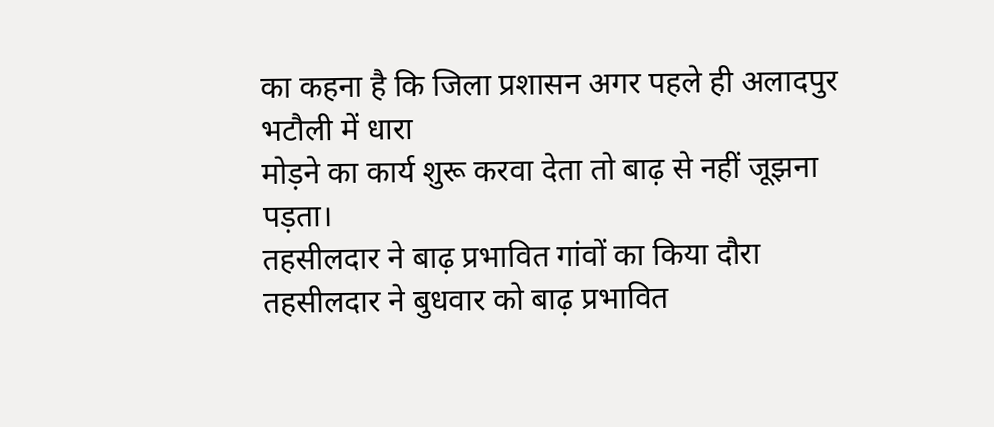का कहना है कि जिला प्रशासन अगर पहले ही अलादपुर भटौली में धारा
मोड़ने का कार्य शुरू करवा देता तो बाढ़ से नहीं जूझना पड़ता।
तहसीलदार ने बाढ़ प्रभावित गांवों का किया दौरा
तहसीलदार ने बुधवार को बाढ़ प्रभावित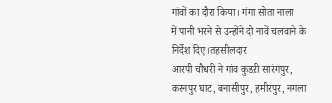गांवों का दौरा किया। गंगा सोता नाला
में पानी भरने से उन्होंने दो नावें चलवाने के निर्देश दिए।तहसीलदार
आरपी चौधरी ने गांव कुडऱी सारंगपुर, करनपुर घाट, बनासीपुर, हमीरपुर, नगला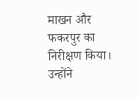माखन और
फकरपुर का निरीक्षण किया। उन्होंने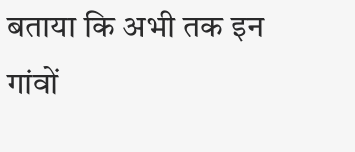बताया कि अभी तक इन गांवों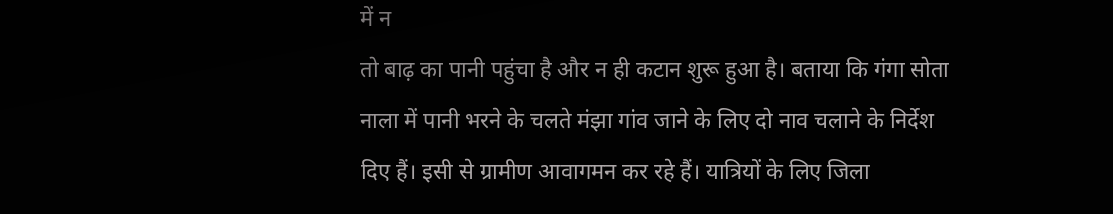में न
तो बाढ़ का पानी पहुंचा है और न ही कटान शुरू हुआ है। बताया कि गंगा सोता
नाला में पानी भरने के चलते मंझा गांव जाने के लिए दो नाव चलाने के निर्देश
दिए हैं। इसी से ग्रामीण आवागमन कर रहे हैं। यात्रियों के लिए जिला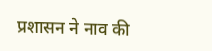प्रशासन ने नाव की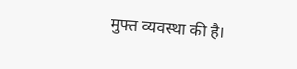मुफ्त व्यवस्था की है।